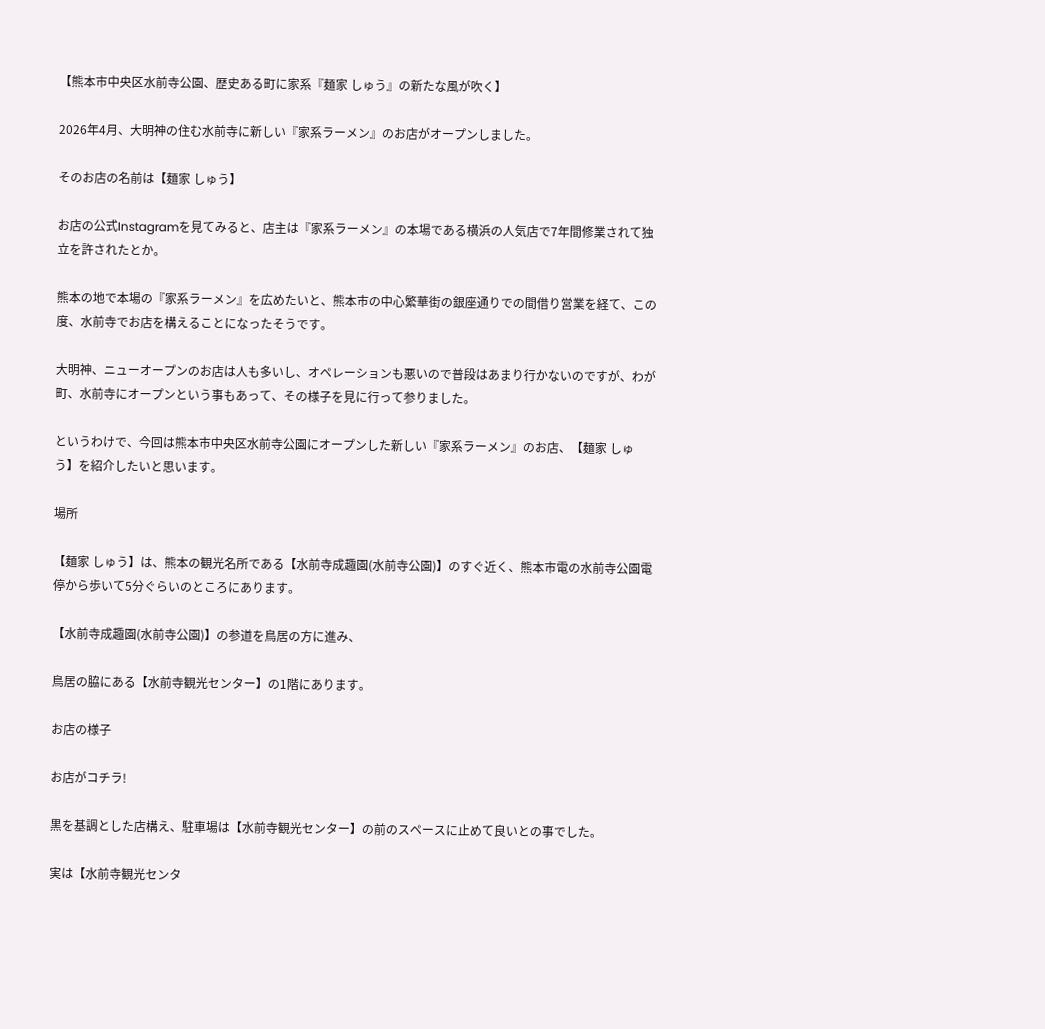【熊本市中央区水前寺公園、歴史ある町に家系『麺家 しゅう』の新たな風が吹く】

2026年4月、大明神の住む水前寺に新しい『家系ラーメン』のお店がオープンしました。

そのお店の名前は【麺家 しゅう】

お店の公式Instagramを見てみると、店主は『家系ラーメン』の本場である横浜の人気店で7年間修業されて独立を許されたとか。

熊本の地で本場の『家系ラーメン』を広めたいと、熊本市の中心繁華街の銀座通りでの間借り営業を経て、この度、水前寺でお店を構えることになったそうです。

大明神、ニューオープンのお店は人も多いし、オペレーションも悪いので普段はあまり行かないのですが、わが町、水前寺にオープンという事もあって、その様子を見に行って参りました。

というわけで、今回は熊本市中央区水前寺公園にオープンした新しい『家系ラーメン』のお店、【麺家 しゅう】を紹介したいと思います。

場所

【麺家 しゅう】は、熊本の観光名所である【水前寺成趣園(水前寺公園)】のすぐ近く、熊本市電の水前寺公園電停から歩いて5分ぐらいのところにあります。

【水前寺成趣園(水前寺公園)】の参道を鳥居の方に進み、

鳥居の脇にある【水前寺観光センター】の1階にあります。

お店の様子

お店がコチラ!

黒を基調とした店構え、駐車場は【水前寺観光センター】の前のスペースに止めて良いとの事でした。

実は【水前寺観光センタ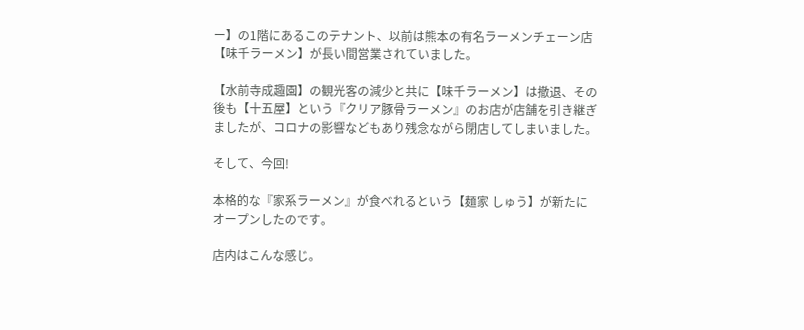ー】の1階にあるこのテナント、以前は熊本の有名ラーメンチェーン店【味千ラーメン】が長い間営業されていました。

【水前寺成趣園】の観光客の減少と共に【味千ラーメン】は撤退、その後も【十五屋】という『クリア豚骨ラーメン』のお店が店舗を引き継ぎましたが、コロナの影響などもあり残念ながら閉店してしまいました。

そして、今回!

本格的な『家系ラーメン』が食べれるという【麺家 しゅう】が新たにオープンしたのです。

店内はこんな感じ。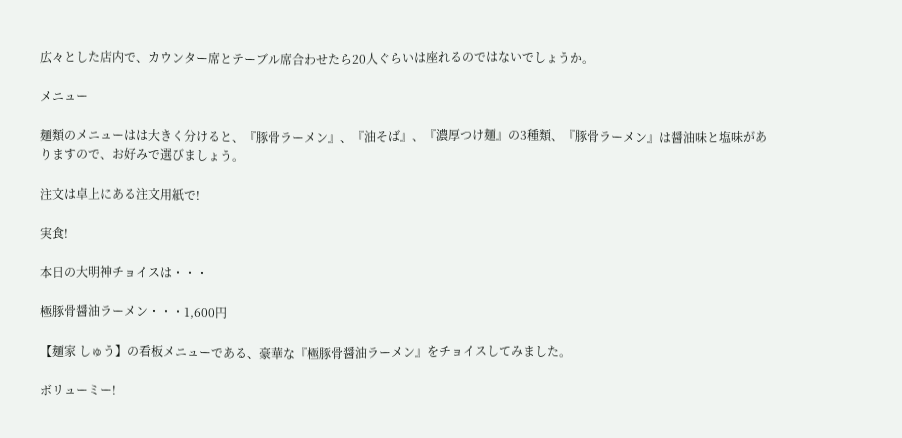広々とした店内で、カウンター席とテーブル席合わせたら20人ぐらいは座れるのではないでしょうか。

メニュー

麺類のメニューはは大きく分けると、『豚骨ラーメン』、『油そば』、『濃厚つけ麺』の3種類、『豚骨ラーメン』は醤油味と塩味がありますので、お好みで選びましょう。

注文は卓上にある注文用紙で!

実食!

本日の大明神チョイスは・・・

極豚骨醤油ラーメン・・・1,600円

【麺家 しゅう】の看板メニューである、豪華な『極豚骨醤油ラーメン』をチョイスしてみました。

ボリューミー!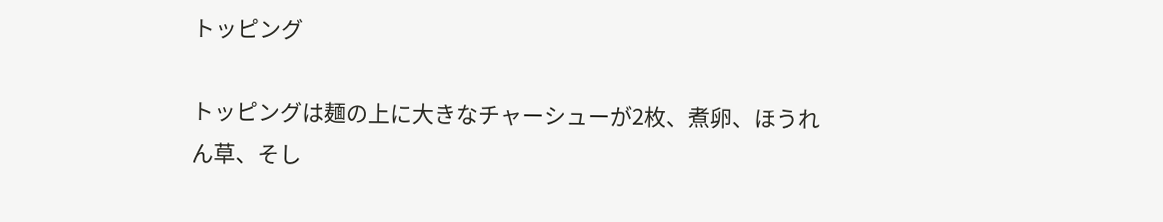トッピング

トッピングは麺の上に大きなチャーシューが2枚、煮卵、ほうれん草、そし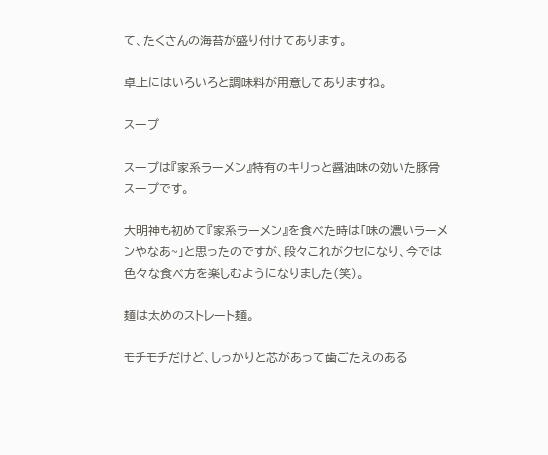て、たくさんの海苔が盛り付けてあります。

卓上にはいろいろと調味料が用意してありますね。

スープ

スープは『家系ラーメン』特有のキリっと醤油味の効いた豚骨スープです。

大明神も初めて『家系ラーメン』を食べた時は「味の濃いラーメンやなあ~」と思ったのですが、段々これがクセになり、今では色々な食べ方を楽しむようになりました(笑)。

麺は太めのストレート麺。

モチモチだけど、しっかりと芯があって歯ごたえのある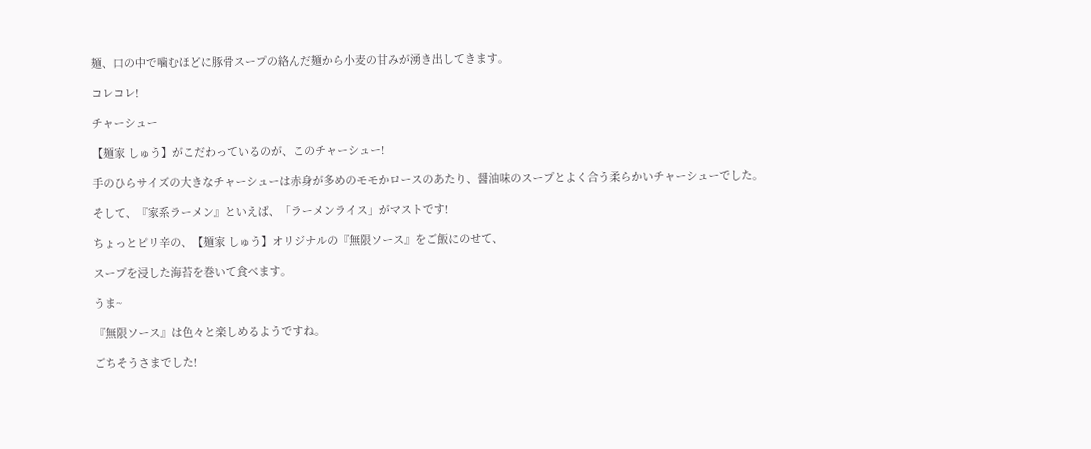麺、口の中で噛むほどに豚骨スープの絡んだ麺から小麦の甘みが湧き出してきます。

コレコレ!

チャーシュー

【麺家 しゅう】がこだわっているのが、このチャーシュー!

手のひらサイズの大きなチャーシューは赤身が多めのモモかロースのあたり、醤油味のスープとよく合う柔らかいチャーシューでした。

そして、『家系ラーメン』といえば、「ラーメンライス」がマストです!

ちょっとピリ辛の、【麺家 しゅう】オリジナルの『無限ソース』をご飯にのせて、

スープを浸した海苔を巻いて食べます。

うま~

『無限ソース』は色々と楽しめるようですね。

ごちそうさまでした!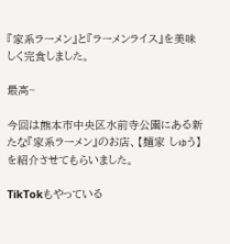『家系ラーメン』と『ラーメンライス』を美味しく完食しました。

最高~

今回は熊本市中央区水前寺公園にある新たな『家系ラーメン』のお店、【麺家 しゅう】を紹介させてもらいました。

TikTokもやっている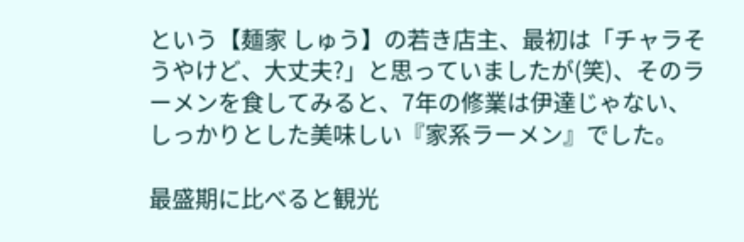という【麺家 しゅう】の若き店主、最初は「チャラそうやけど、大丈夫?」と思っていましたが(笑)、そのラーメンを食してみると、7年の修業は伊達じゃない、しっかりとした美味しい『家系ラーメン』でした。

最盛期に比べると観光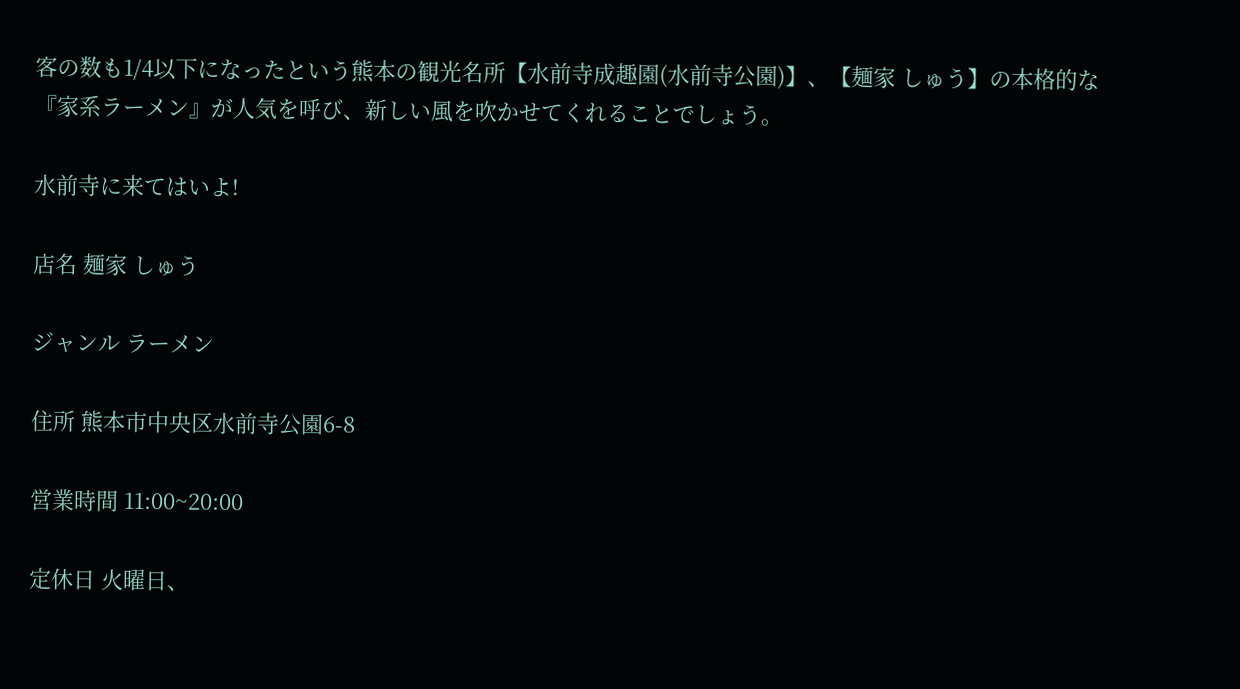客の数も1/4以下になったという熊本の観光名所【水前寺成趣園(水前寺公園)】、【麺家 しゅう】の本格的な『家系ラーメン』が人気を呼び、新しい風を吹かせてくれることでしょう。

水前寺に来てはいよ!

店名 麺家 しゅう

ジャンル ラーメン

住所 熊本市中央区水前寺公園6-8

営業時間 11:00~20:00

定休日 火曜日、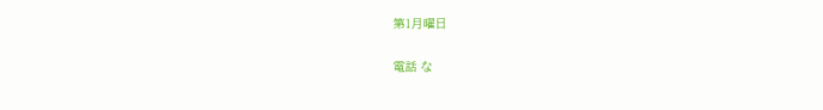第1月曜日

電話 な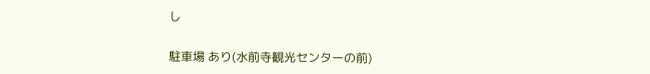し

駐車場 あり(水前寺観光センターの前)